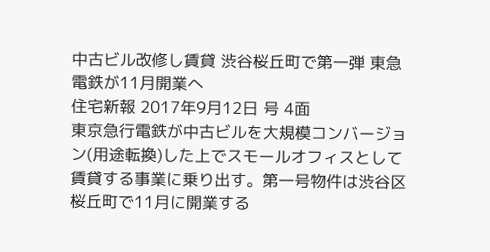中古ビル改修し賃貸 渋谷桜丘町で第一弾 東急電鉄が11月開業へ
住宅新報 2017年9月12日 号 4面
東京急行電鉄が中古ビルを大規模コンバージョン(用途転換)した上でスモールオフィスとして賃貸する事業に乗り出す。第一号物件は渋谷区桜丘町で11月に開業する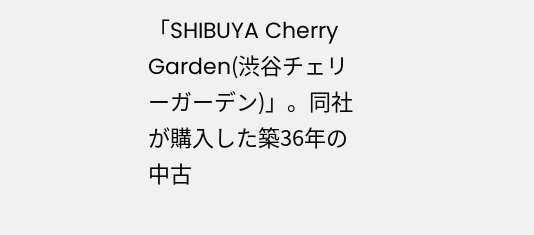「SHIBUYA Cherry Garden(渋谷チェリーガーデン)」。同社が購入した築36年の中古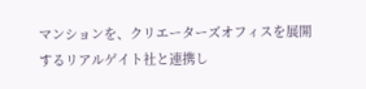マンションを、クリエーターズオフィスを展開するリアルゲイト社と連携し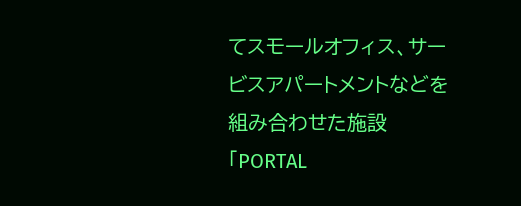てスモールオフィス、サービスアパートメントなどを組み合わせた施設「PORTAL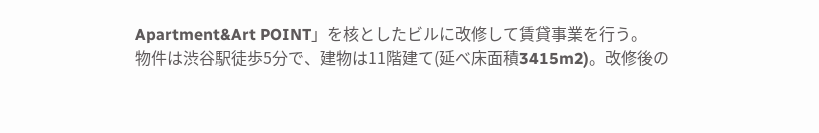Apartment&Art POINT」を核としたビルに改修して賃貸事業を行う。
物件は渋谷駅徒歩5分で、建物は11階建て(延べ床面積3415m2)。改修後の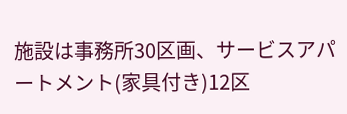施設は事務所30区画、サービスアパートメント(家具付き)12区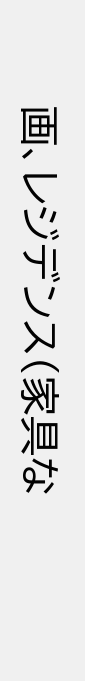画、レジデンス(家具な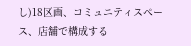し)18区画、コミュニティスペース、店舗で構成する